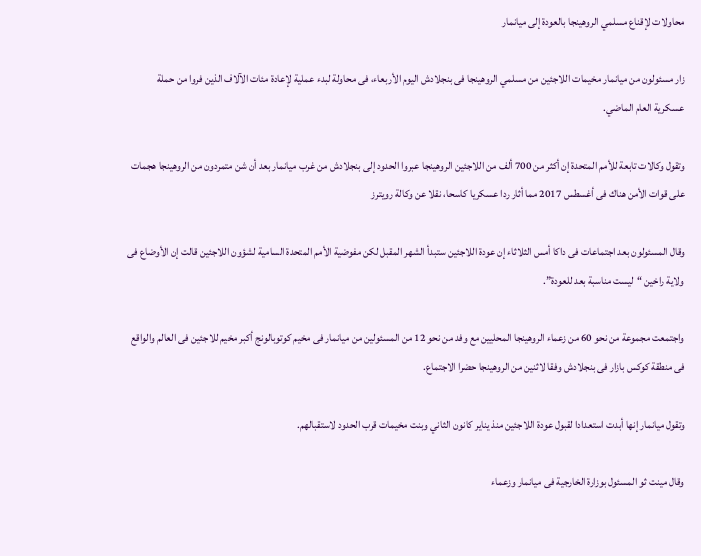محاولات لإقناع مسلمي الروهينجا بالعودة إلى ميانمار

زار مسئولون من ميانمار مخيمات اللاجئين من مسلمي الروهينجا فى بنجلادش اليوم الأربعاء، فى محاولة لبدء عملية لإعادة مئات الآلاف الذين فروا من حملة عسكرية العام الماضي.

وتقول وكالات تابعة للأمم المتحدة إن أكثر من 700 ألف من اللاجئين الروهينجا عبروا الحدود إلى بنجلادش من غرب ميانمار بعد أن شن متمردون من الروهينجا هجمات على قوات الأمن هناك فى أغسطس 2017 مما أثار ردا عسكريا كاسحا، نقلا عن وكالة رويترز

وقال المسئولون بعد اجتماعات فى داكا أمس الثلاثاء إن عودة اللاجئين ستبدأ الشهر المقبل لكن مفوضية الأمم المتحدة السامية لشؤون اللاجئين قالت إن الأوضاع فى ولاية راخين “ليست مناسبة بعد للعودة”.

واجتمعت مجموعة من نحو 60 من زعماء الروهينجا المحليين مع وفد من نحو 12 من المسئولين من ميانمار فى مخيم كوتوبالونج أكبر مخيم للاجئين فى العالم والواقع فى منطقة كوكس بازار فى بنجلادش وفقا لاثنين من الروهينجا حضرا الاجتماع.

وتقول ميانمار إنها أبدت استعدادا لقبول عودة اللاجئين منذ يناير كانون الثاني وبنت مخيمات قرب الحدود لاستقبالهم.

وقال مينت ثو المسئول بوزارة الخارجية فى ميانمار وزعماء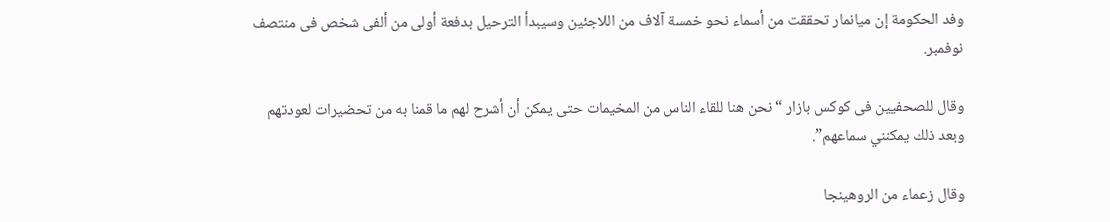وفد الحكومة إن ميانمار تحققت من أسماء نحو خمسة آلاف من اللاجئين وسيبدأ الترحيل بدفعة أولى من ألفى شخص فى منتصف نوفمبر.

وقال للصحفيين فى كوكس بازار “نحن هنا للقاء الناس من المخيمات حتى يمكن أن أشرح لهم ما قمنا به من تحضيرات لعودتهم وبعد ذلك يمكنني سماعهم”.

وقال زعماء من الروهينجا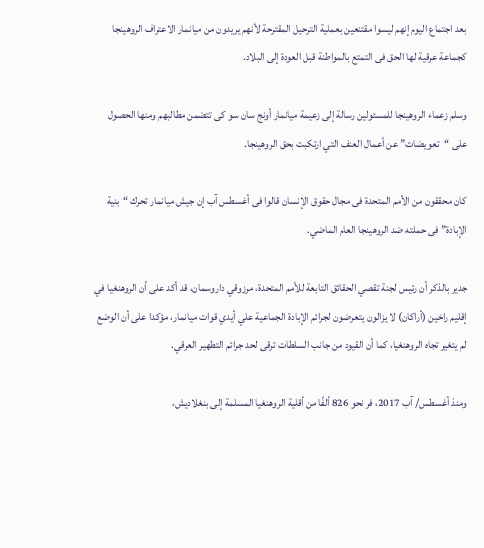بعد اجتماع اليوم إنهم ليسوا مقتنعين بعملية الترحيل المقترحة لأنهم يريدون من ميانمار الاعتراف الروهينجا كجماعة عرقية لها الحق فى التمتع بالمواطنة قبل العودة إلى البلاد.

وسلم زعماء الروهينجا للمسئولين رسالة إلى زعيمة ميانمار أونج سان سو كى تتضمن مطالبهم ومنها الحصول على “تعويضات” عن أعمال العنف التي ارتكبت بحق الروهينجا.

كان محققون من الأمم المتحدة فى مجال حقوق الإنسان قالوا فى أغسطس آب إن جيش ميانمار تحرك “بنية الإبادة” فى حملته ضد الروهينجا العام الماضي.

جدير بالذكر أن رئيس لجنة تقصي الحقائق التابعة للأمم المتحدة، مرزوقي داروسمان، قد أكد على أن الروهنغيا في إقليم راخين (أراكان) لا يزالون يتعرضون لجرائم الإبادة الجماعية علي أيدي قوات ميانمار، مؤكدا على أن الوضع لم يتغير تجاه الروهنغيا، كما أن القيود من جانب السلطات ترقى لحد جرائم التطهير العرقي.

ومنذ أغسطس/ آب 2017، فر نحو 826 ألفًا من أقلية الروهنغيا المسلمة إلى بنغلاديش،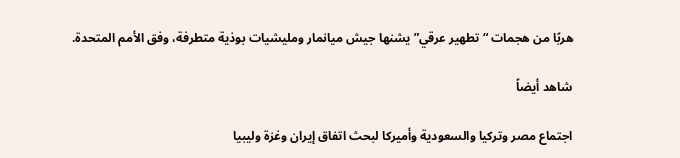هربًا من هجمات “تطهير عرقي” يشنها جيش ميانمار ومليشيات بوذية متطرفة، وفق الأمم المتحدة.

شاهد أيضاً

اجتماع مصر وتركيا والسعودية وأميركا لبحث اتفاق إيران وغزة وليبيا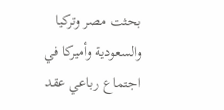بحثت مصر وتركيا والسعودية وأميركا في اجتماع رباعي عقد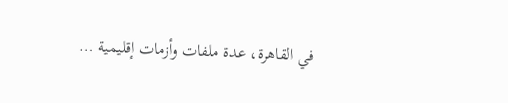في القاهرة، عدة ملفات وأزمات إقليمية …